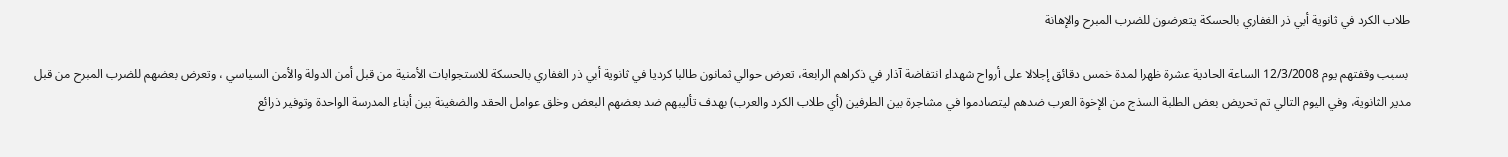طلاب الكرد في ثانوية أبي ذر الغفاري بالحسكة يتعرضون للضرب المبرح والإهانة

 بسبب وقفتهم يوم 12/3/2008 الساعة الحادية عشرة ظهرا لمدة خمس دقائق إجلالا على أرواح شهداء انتفاضة آذار في ذكراهم الرابعة، تعرض حوالي ثمانون طالبا كرديا في ثانوية أبي ذر الغفاري بالحسكة للاستجوابات الأمنية من قبل أمن الدولة والأمن السياسي ، وتعرض بعضهم للضرب المبرح من قبل مدير الثانوية، وفي اليوم التالي تم تحريض بعض الطلبة السذج من الإخوة العرب ضدهم ليتصادموا في مشاجرة بين الطرفين (أي طلاب الكرد والعرب) بهدف تأليبهم ضد بعضهم البعض وخلق عوامل الحقد والضغينة بين أبناء المدرسة الواحدة وتوفير ذرائع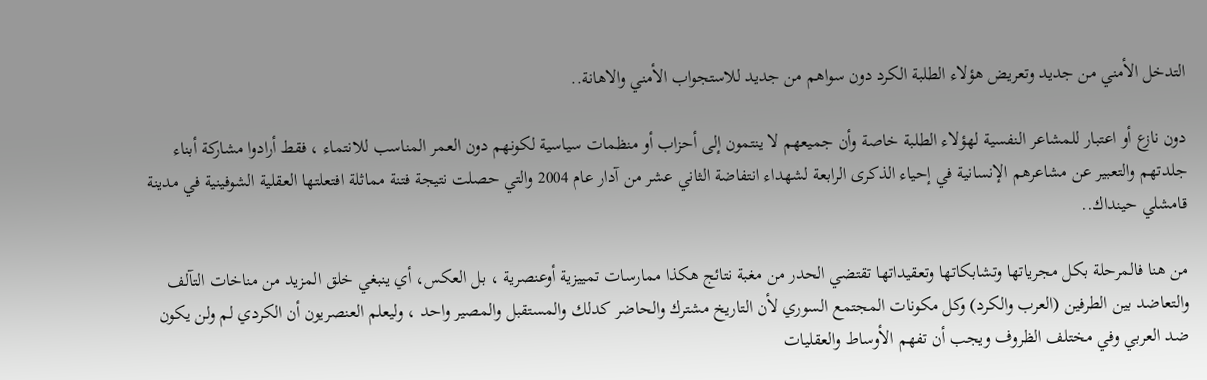التدخل الأمني من جديد وتعريض هؤلاء الطلبة الكرد دون سواهم من جديد للاستجواب الأمني والاهانة..

دون نازع أو اعتبار للمشاعر النفسية لهؤلاء الطلبة خاصة وأن جميعهم لا ينتمون إلى أحزاب أو منظمات سياسية لكونهم دون العمر المناسب للانتماء ، فقط أرادوا مشاركة أبناء جلدتهم والتعبير عن مشاعرهم الإنسانية في إحياء الذكرى الرابعة لشهداء انتفاضة الثاني عشر من آدار عام 2004 والتي حصلت نتيجة فتنة مماثلة افتعلتها العقلية الشوفينية في مدينة قامشلي حينداك..

من هنا فالمرحلة بكل مجرياتها وتشابكاتها وتعقيداتها تقتضي الحدر من مغبة نتائج هكذا ممارسات تمييزية أوعنصرية ، بل العكس، أي ينبغي خلق المزيد من مناخات التآلف والتعاضد بين الطرفين (العرب والكرد) وكل مكونات المجتمع السوري لأن التاريخ مشترك والحاضر كدلك والمستقبل والمصير واحد ، وليعلم العنصريون أن الكردي لم ولن يكون ضد العربي وفي مختلف الظروف ويجب أن تفهم الأوساط والعقليات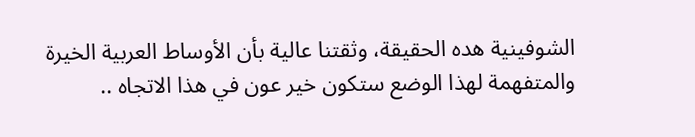الشوفينية هده الحقيقة، وثقتنا عالية بأن الأوساط العربية الخيرة والمتفهمة لهذا الوضع ستكون خير عون في هذا الاتجاه ..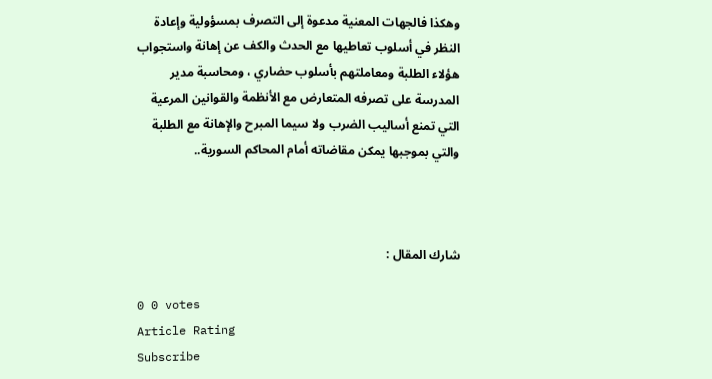وهكذا فالجهات المعنية مدعوة إلى التصرف بمسؤولية وإعادة النظر في أسلوب تعاطيها مع الحدث والكف عن إهانة واستجواب هؤلاء الطلبة ومعاملتهم بأسلوب حضاري ، ومحاسبة مدير المدرسة على تصرفه المتعارض مع الأنظمة والقوانين المرعية التي تمنع أساليب الضرب ولا سيما المبرح والإهانة مع الطلبة والتي بموجبها يمكن مقاضاته أمام المحاكم السورية..



شارك المقال :

0 0 votes
Article Rating
Subscribe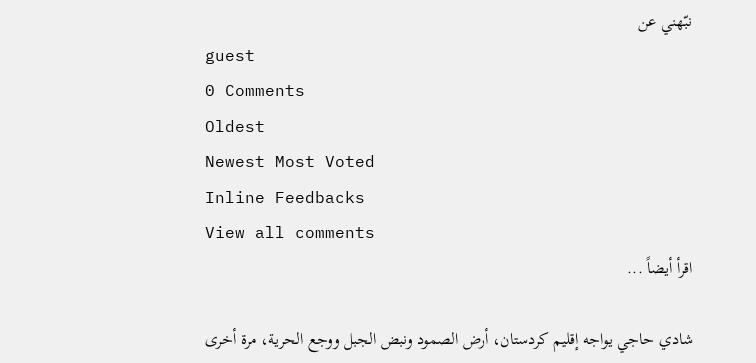نبّهني عن
guest
0 Comments
Oldest
Newest Most Voted
Inline Feedbacks
View all comments
اقرأ أيضاً ...

شادي حاجي يواجه إقليم كردستان، أرض الصمود ونبض الجبل ووجع الحرية، مرة أخرى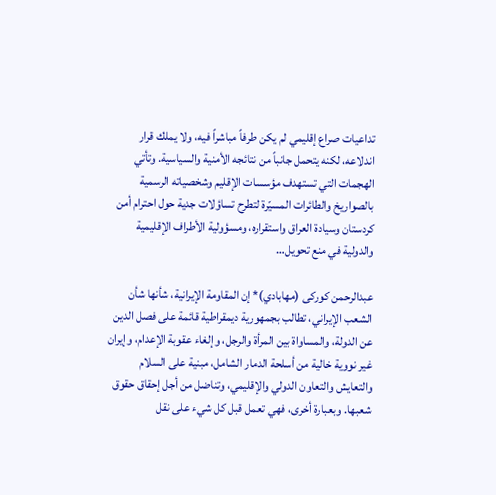تداعيات صراع إقليمي لم يكن طرفاً مباشراً فيه، ولا يملك قرار اندلاعه، لكنه يتحمل جانباً من نتائجه الأمنية والسياسية. وتأتي الهجمات التي تستهدف مؤسسات الإقليم وشخصياته الرسمية بالصواريخ والطائرات المسيّرة لتطرح تساؤلات جدية حول احترام أمن كردستان وسيادة العراق واستقراره، ومسؤولية الأطراف الإقليمية والدولية في منع تحويل…

عبدالرحمن کورکی (مهابادي)* إن المقاومة الإيرانية، شأنها شأن الشعب الإيراني، تطالب بجمهورية ديمقراطية قائمة على فصل الدين عن الدولة، والمساواة بين المرأة والرجل، وإلغاء عقوبة الإعدام، وإيران غير نووية خالية من أسلحة الدمار الشامل، مبنية على السلام والتعايش والتعاون الدولي والإقليمي، وتناضل من أجل إحقاق حقوق شعبها. وبعبارة أخرى، فهي تعمل قبل كل شيء على نقل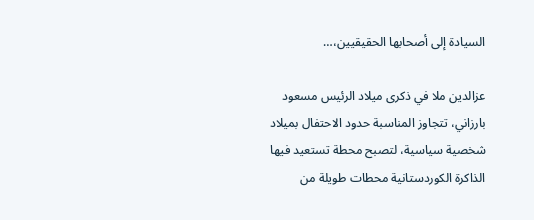السيادة إلى أصحابها الحقيقيين،…

عزالدين ملا في ذكرى ميلاد الرئيس مسعود بارزاني، تتجاوز المناسبة حدود الاحتفال بميلاد شخصية سياسية، لتصبح محطة تستعيد فيها الذاكرة الكوردستانية محطات طويلة من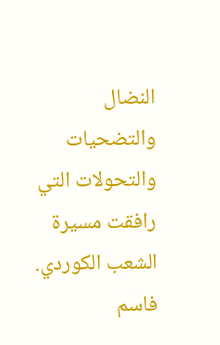النضال والتضحيات والتحولات التي رافقت مسيرة الشعب الكوردي. فاسم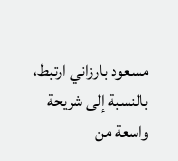مسعود بارزاني ارتبط، بالنسبة إلى شريحة واسعة من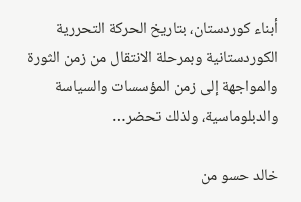أبناء كوردستان، بتاريخ الحركة التحررية الكوردستانية وبمرحلة الانتقال من زمن الثورة والمواجهة إلى زمن المؤسسات والسياسة والدبلوماسية، ولذلك تحضر…

خالد حسو من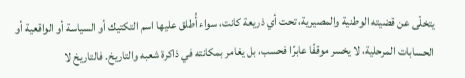يتخلّى عن قضيته الوطنية والمصيرية، تحت أي ذريعة كانت، سواء أُطلق عليها اسم التكتيك أو السياسة أو الواقعية أو الحسابات المرحلية، لا يخسر موقفًا عابرًا فحسب، بل يغامر بمكانته في ذاكرة شعبه والتاريخ. فالتاريخ لا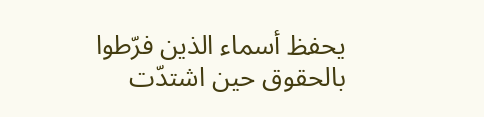يحفظ أسماء الذين فرّطوا بالحقوق حين اشتدّت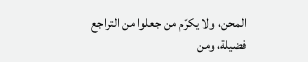المحن، ولا يكرّم من جعلوا من التراجع فضيلة، ومن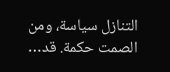التنازل سياسة، ومن الصمت حكمة. قد…